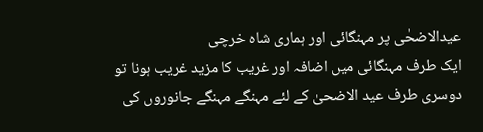عیدالاضحٰی پر مہنگائی اور ہماری شاہ خرچی
ایک طرف مہنگائی میں اضافہ اور غریب کا مزید غریب ہونا تو دوسری طرف عید الاضحیٰ کے لئے مہنگے مہنگے جانوروں کی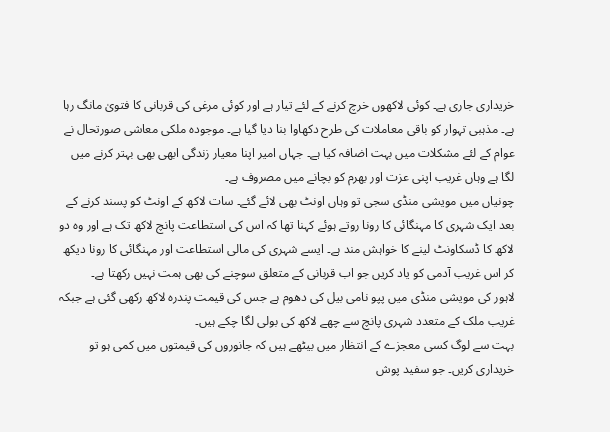خریداری جاری ہے۔ کوئی لاکھوں خرچ کرنے کے لئے تیار ہے اور کوئی مرغی کی قربانی کا فتویٰ مانگ رہا ہے۔ مذہبی تہوار کو باقی معاملات کی طرح دکھاوا بنا دیا گیا ہے۔ موجودہ ملکی معاشی صورتحال نے عوام کے لئے مشکلات میں بہت اضافہ کیا ہے۔ جہاں امیر اپنا معیار زندگی ابھی بھی بہتر کرنے میں لگا ہے وہاں غریب اپنی عزت اور بھرم کو بچانے میں مصروف ہے۔
چونیاں میں مویشی منڈی سجی تو وہاں اونٹ بھی لائے گئے۔ سات لاکھ کے اونٹ کو پسند کرنے کے بعد ایک شہری کا مہنگائی کا رونا روتے ہوئے کہنا تھا کہ اس کی استطاعت پانچ لاکھ تک ہے اور وہ دو لاکھ کا ڈسکاونٹ لینے کا خواہش مند ہے۔ ایسے شہری کی مالی استطاعت اور مہنگائی کا رونا دیکھ کر اس غریب آدمی کو یاد کریں جو اب قربانی کے متعلق سوچنے کی بھی ہمت نہیں رکھتا ہے۔
لاہور کی مویشی منڈی میں پپو نامی بیل کی دھوم ہے جس کی قیمت پندرہ لاکھ رکھی گئی ہے جبکہ غریب ملک کے متعدد شہری پانچ سے چھے لاکھ کی بولی لگا چکے ہیں۔
بہت سے لوگ کسی معجزے کے انتظار میں بیٹھے ہیں کہ جانوروں کی قیمتوں میں کمی ہو تو خریداری کریں۔ جو سفید پوش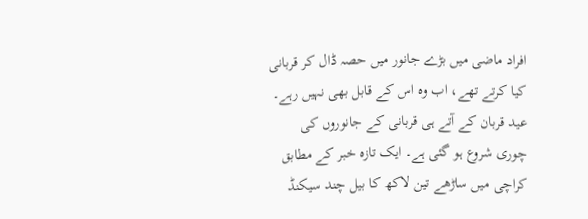افراد ماضی میں بڑے جانور میں حصہ ڈال کر قربانی کیا کرتے تھے، اب وہ اس کے قابل بھی نہیں رہے۔
عید قربان کے آتے ہی قربانی کے جانوروں کی چوری شروع ہو گئی ہے۔ ایک تازہ خبر کے مطابق کراچی میں ساڑھے تین لاکھ کا بیل چند سیکنڈ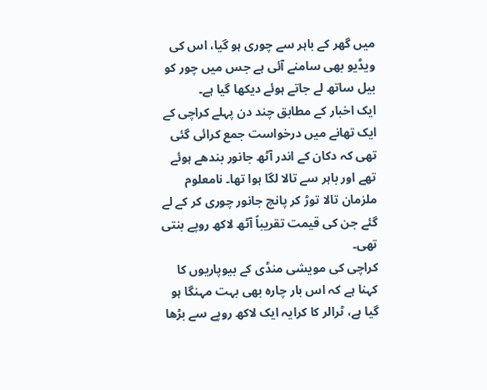میں گھر کے باہر سے چوری ہو گیا، اس کی ویڈیو بھی سامنے آئی ہے جس میں چور کو بیل ساتھ لے جاتے ہوئے دیکھا گیا ہے۔
ایک اخبار کے مطابق چند دن پہلے کراچی کے ایک تھانے میں درخواست جمع کرائی گئی تھی کہ دکان کے اندر آٹھ جانور بندھے ہوئے تھے اور باہر سے تالا لگا ہوا تھا۔ نامعلوم ملزمان تالا توڑ کر پانچ جانور چوری کر کے لے گئے جن کی قیمت تقریباً آٹھ لاکھ روپے بنتی تھی۔
کراچی کی مویشی منڈی کے بیوپاریوں کا کہنا ہے کہ اس بار چارہ بھی بہت مہنگا ہو گیا ہے، ٹرالر کا کرایہ ایک لاکھ روپے سے بڑھا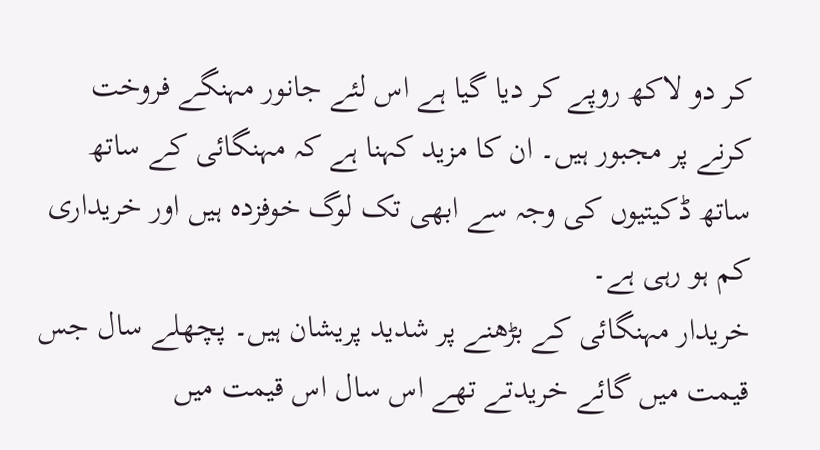کر دو لاکھ روپے کر دیا گیا ہے اس لئے جانور مہنگے فروخت کرنے پر مجبور ہیں۔ ان کا مزید کہنا ہے کہ مہنگائی کے ساتھ ساتھ ڈکیتیوں کی وجہ سے ابھی تک لوگ خوفزدہ ہیں اور خریداری کم ہو رہی ہے۔
خریدار مہنگائی کے بڑھنے پر شدید پریشان ہیں۔ پچھلے سال جس قیمت میں گائے خریدتے تھے اس سال اس قیمت میں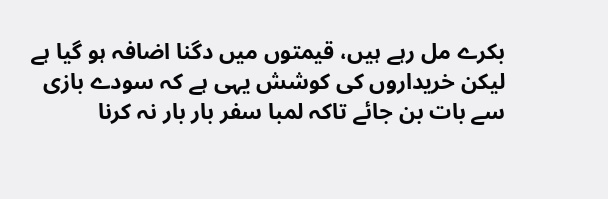بکرے مل رہے ہیں، قیمتوں میں دگنا اضافہ ہو گیا ہے لیکن خریداروں کی کوشش یہی ہے کہ سودے بازی سے بات بن جائے تاکہ لمبا سفر بار بار نہ کرنا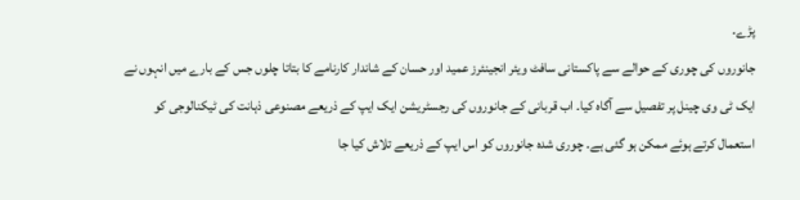پڑے۔
جانوروں کی چوری کے حوالے سے پاکستانی سافٹ ویئر انجینئرز عمید اور حسان کے شاندار کارنامے کا بتاتا چلوں جس کے بارے میں انہوں نے ایک ٹی وی چینل پر تفصیل سے آگاہ کیا۔ اب قربانی کے جانوروں کی رجسٹریشن ایک ایپ کے ذریعے مصنوعی ذہانت کی ٹیکنالوجی کو استعمال کرتے ہوئے ممکن ہو گئی ہے۔ چوری شدہ جانوروں کو اس ایپ کے ذریعے تلاش کیا جا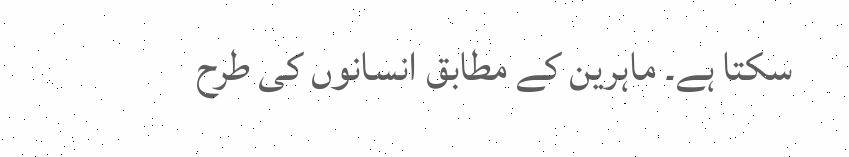سکتا ہے۔ ماہرین کے مطابق انسانوں کی طرح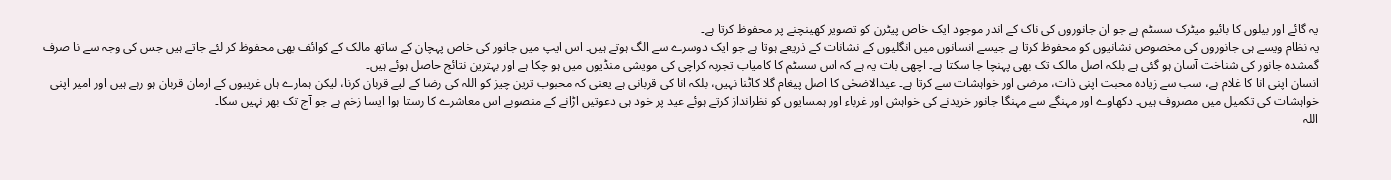یہ گائے اور بیلوں کا بائیو میٹرک سسٹم ہے جو ان جانوروں کی ناک کے اندر موجود ایک خاص پیٹرن کو تصویر کھینچنے پر محفوظ کرتا ہے۔
یہ نظام ویسے ہی جانوروں کی مخصوص نشانیوں کو محفوظ کرتا ہے جیسے انسانوں میں انگلیوں کے نشانات کے ذریعے ہوتا ہے جو ایک دوسرے سے الگ ہوتے ہیں۔ اس ایپ میں جانور کی خاص پہچان کے ساتھ مالک کے کوائف بھی محفوظ کر لئے جاتے ہیں جس کی وجہ سے نا صرف گمشدہ جانور کی شناخت آسان ہو گئی ہے بلکہ اصل مالک تک بھی پہنچا جا سکتا ہے۔ اچھی بات یہ ہے کہ اس سسٹم کا کامیاب تجربہ کراچی کی مویشی منڈیوں میں ہو چکا ہے اور بہترین نتائج حاصل ہوئے ہیں۔
انسان اپنی انا کا غلام ہے، سب سے زیادہ محبت اپنی ذات، مرضی اور خواہشات سے کرتا ہے۔ عیدالاضحٰی کا اصل پیغام گلا کاٹنا نہیں، بلکہ انا کی قربانی ہے یعنی کہ محبوب ترین چیز کو اللہ کی رضا کے لیے قربان کرنا، لیکن ہمارے ہاں غریبوں کے ارمان قربان ہو رہے ہیں اور امیر اپنی خواہشات کی تکمیل میں مصروف ہیں۔ دکھاوے اور مہنگے سے مہنگا جانور خریدنے کی خواہش اور غرباء اور ہمسایوں کو نظرانداز کرتے ہوئے عید پر خود ہی دعوتیں اڑانے کے منصوبے اس معاشرے کا رستا ہوا ایسا زخم ہے جو آج تک بھر نہیں سکا۔
اللہ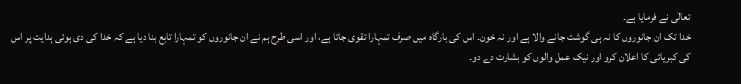تعالٰی نے فرمایا ہے۔
خدا تک ان جانوروں کا نہ ہی گوشت جانے والا ہے اور نہ خون۔ اس کی بارگاہ میں صرف تمہارا تقوی جاتا ہے، اور اسی طرح ہم نے ان جانوروں کو تمہارا تابع بنا دیا ہے کہ خدا کی دی ہوئی ہدایت پر اس کی کبریائی کا اعلان کرو اور نیک عمل والوں کو بشارت دے دو۔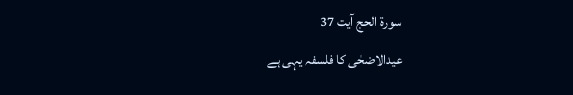سورۃ الحج آیت 37
عیدالاضحٰی کا فلسفہ یہی ہے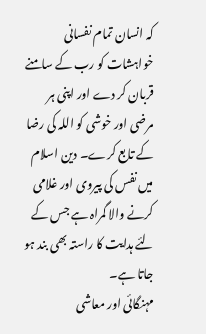کہ انسان تمام نفسانی خواہشات کو رب کے سامنے قربان کر دے اور اپنی ہر مرضی اور خوشی کو اللہ کی رضا کے تابع کرے۔ دین اسلام میں نفس کی پیروی اور غلامی کرنے والا گمراہ ہے جس کے لئے ہدایت کا راستہ بھی بند ہو جاتا ہے۔
مہنگائی اور معاشی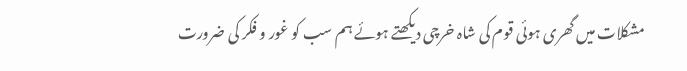مشکلات میں گھری ہوئی قوم کی شاہ خرچی دیکھتے ہوئے ہم سب کو غور و فکر کی ضرورت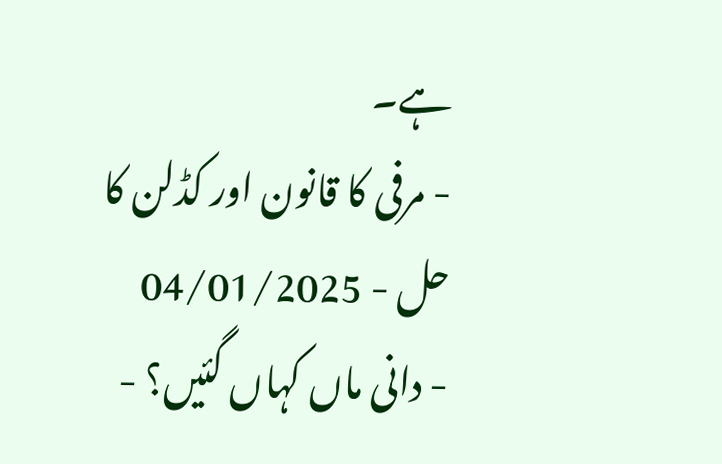ہے۔
- مرفی کا قانون اور کڈلن کا حل - 04/01/2025
- دانی ماں کہاں گئیں؟ -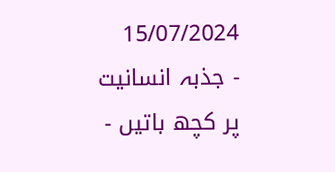15/07/2024
- جذبہ انسانیت پر کچھ باتیں -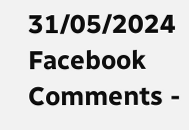31/05/2024
Facebook Comments -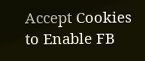Accept Cookies to Enable FB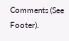Comments (See Footer).